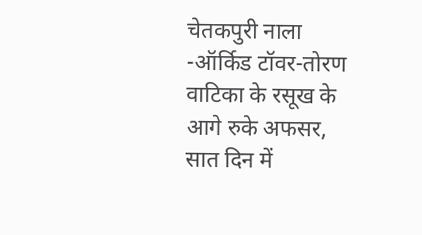चेतकपुरी नाला -ऑर्किड टॉवर-तोरण वाटिका के रसूख के आगे रुके अफसर, सात दिन में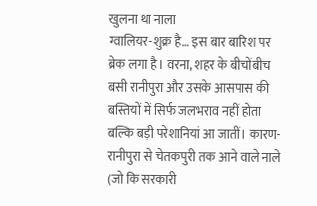खुलना था नाला
ग्वालियर-शुक्र है… इस बार बारिश पर ब्रेक लगा है। वरना, शहर के बीचोंबीच बसी रानीपुरा और उसके आसपास की बस्तियों में सिर्फ जलभराव नहीं होता बल्कि बड़ी परेशानियां आ जातीं। कारण- रानीपुरा से चेतकपुरी तक आने वाले नाले (जो कि सरकारी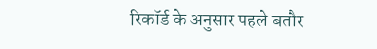रिकॉर्ड के अनुसार पहले बतौर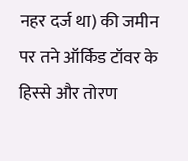नहर दर्ज था) की जमीन पर तने ऑर्किड टॉवर के हिस्से और तोरण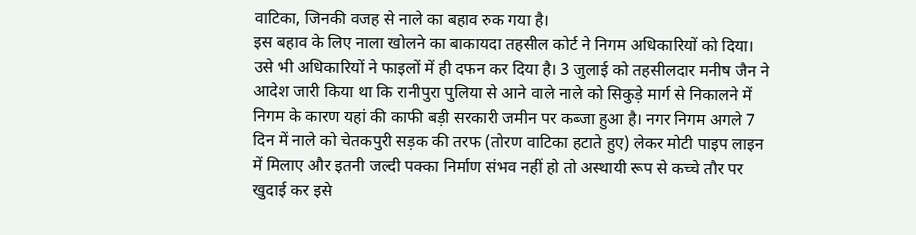वाटिका, जिनकी वजह से नाले का बहाव रुक गया है।
इस बहाव के लिए नाला खोलने का बाकायदा तहसील कोर्ट ने निगम अधिकारियों को दिया। उसे भी अधिकारियों ने फाइलों में ही दफन कर दिया है। 3 जुलाई को तहसीलदार मनीष जैन ने आदेश जारी किया था कि रानीपुरा पुलिया से आने वाले नाले को सिकुड़े मार्ग से निकालने में निगम के कारण यहां की काफी बड़ी सरकारी जमीन पर कब्जा हुआ है। नगर निगम अगले 7 दिन में नाले को चेतकपुरी सड़क की तरफ (तोरण वाटिका हटाते हुए) लेकर मोटी पाइप लाइन में मिलाए और इतनी जल्दी पक्का निर्माण संभव नहीं हो तो अस्थायी रूप से कच्चे तौर पर खुदाई कर इसे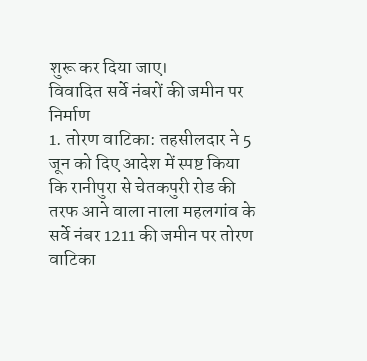शुरू कर दिया जाए।
विवादित सर्वे नंबरों की जमीन पर निर्माण
1. तोरण वाटिका: तहसीलदार ने 5 जून को दिए आदेश में स्पष्ट किया कि रानीपुरा से चेतकपुरी रोड की तरफ आने वाला नाला महलगांव के सर्वे नंबर 1211 की जमीन पर तोरण वाटिका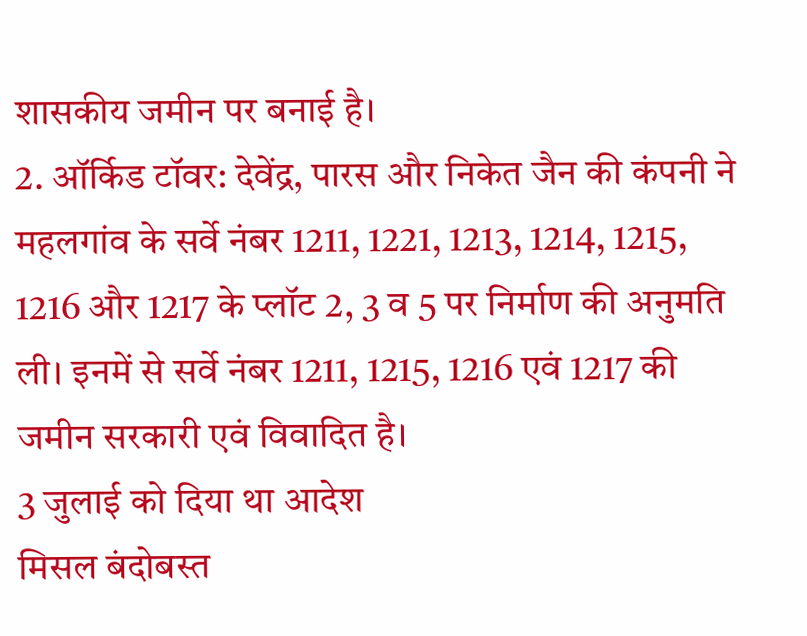शासकीय जमीन पर बनाई है।
2. ऑर्किड टॉवर: देवेंद्र, पारस और निकेत जैन की कंपनी ने महलगांव के सर्वे नंबर 1211, 1221, 1213, 1214, 1215, 1216 और 1217 के प्लॉट 2, 3 व 5 पर निर्माण की अनुमति ली। इनमें से सर्वे नंबर 1211, 1215, 1216 एवं 1217 की जमीन सरकारी एवं विवादित है।
3 जुलाई को दिया था आदेश
मिसल बंदोबस्त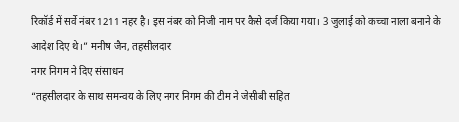रिकॉर्ड में सर्वे नंबर 1211 नहर है। इस नंबर को निजी नाम पर कैसे दर्ज किया गया। 3 जुलाई को कच्चा नाला बनाने के आदेश दिए थे।” मनीष जैन, तहसीलदार
नगर निगम ने दिए संसाधन
“तहसीलदार के साथ समन्वय के लिए नगर निगम की टीम ने जेसीबी सहित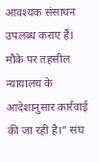आवश्यक संसाधन उपलब्ध कराए हैं। मौके पर तहसील न्यायालय के आदेशानुसार कार्रवाई की जा रही है।” संघ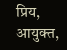प्रिय, आयुक्त,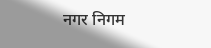नगर निगम